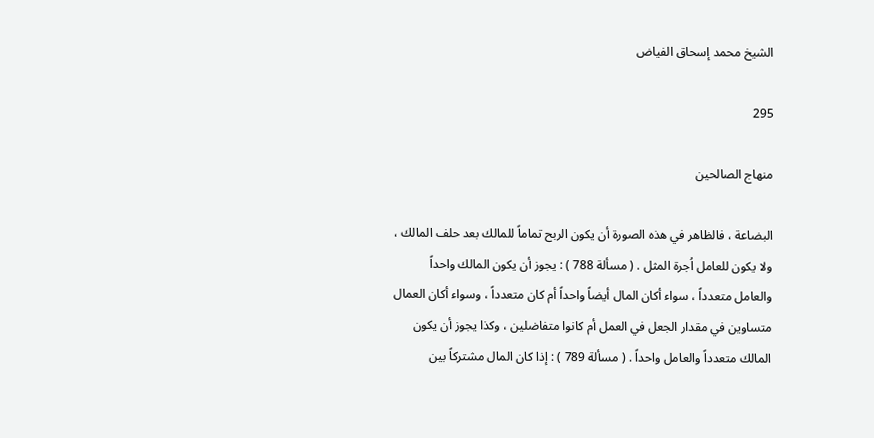الشيخ محمد إسحاق الفياض

295

منهاج الصالحين

البضاعة ، فالظاهر في هذه الصورة أن يكون الربح تماماً للمالك بعد حلف المالك ، ولا يكون للعامل اُجرة المثل . ( مسألة 788 ) : يجوز أن يكون المالك واحداً والعامل متعدداً ، سواء أكان المال أيضاً واحداً أم كان متعدداً ، وسواء أكان العمال متساوين في مقدار الجعل في العمل أم كانوا متفاضلين ، وكذا يجوز أن يكون المالك متعدداً والعامل واحداً . ( مسألة 789 ) : إذا كان المال مشتركاً بين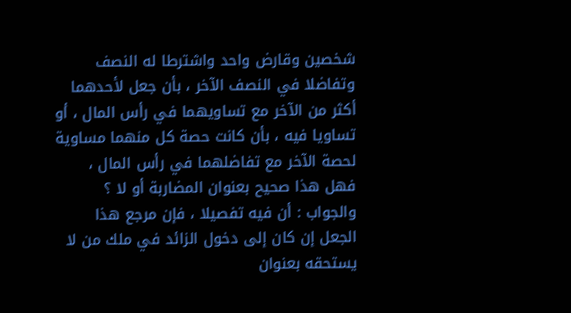شخصين وقارض واحد واشترطا له النصف وتفاضلا في النصف الآخر ، بأن جعل لأحدهما أكثر من الآخر مع تساويهما في رأس المال ، أو تساويا فيه ، بأن كانت حصة كل منهما مساوية لحصة الآخر مع تفاضلهما في رأس المال ، فهل هذا صحيح بعنوان المضاربة أو لا ؟ والجواب : أن فيه تفصيلا ، فإن مرجع هذا الجعل إن كان إلى دخول الزائد في ملك من لا يستحقه بعنوان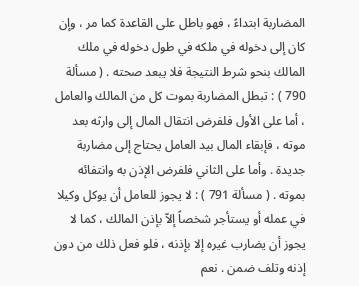المضاربة ابتداءً ، فهو باطل على القاعدة كما مر ، وإن كان إلى دخوله في ملكه في طول دخوله في ملك المالك بنحو شرط النتيجة فلا يبعد صحته . ( مسألة 790 ) : تبطل المضاربة بموت كل من المالك والعامل ، أما على الأول فلفرض انتقال المال إلى وارثه بعد موته ، فإبقاء المال بيد العامل يحتاج إلى مضاربة جديدة . وأما على الثاني فلفرض الإذن به وانتفائه بموته . ( مسألة 791 ) : لا يجوز للعامل أن يوكل وكيلا في عمله أو يستأجر شخصاً إلاّ بإذن المالك ، كما لا يجوز أن يضارب غيره إلا بإذنه ، فلو فعل ذلك من دون إذنه وتلف ضمن . نعم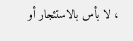، لا بأس بالاستئجار أو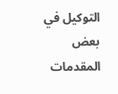التوكيل في بعض المقدمات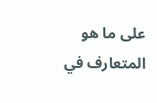على ما هو المتعارف في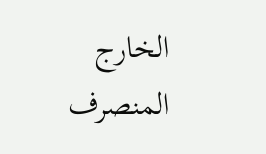الخارج المنصرف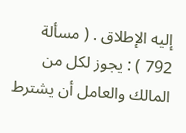إليه الإطلاق . ( مسألة 792 ) : يجوز لكل من المالك والعامل أن يشترط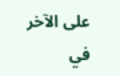على الآخر في